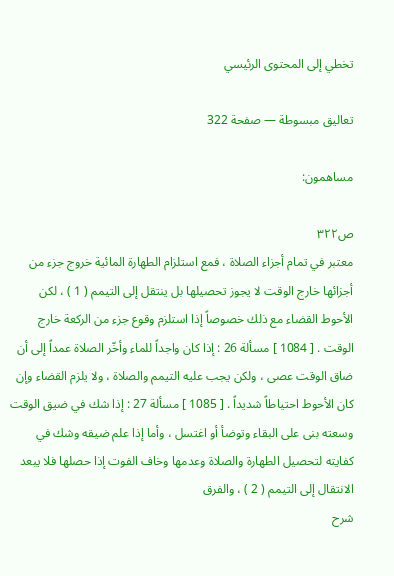تخطي إلى المحتوى الرئيسي

تعاليق مبسوطة — صفحة 322

مساهمون:

ص٣٢٢
معتبر في تمام أجزاء الصلاة ، فمع استلزام الطهارة المائية خروج جزء من أجزائها خارج الوقت لا يجوز تحصيلها بل ينتقل إلى التيمم ( 1 ) ، لكن الأحوط القضاء مع ذلك خصوصاً إذا استلزم وقوع جزء من الركعة خارج الوقت . [ 1084 ] مسألة 26 : إذا كان واجداً للماء وأخّر الصلاة عمداً إلى أن ضاق الوقت عصى ، ولكن يجب عليه التيمم والصلاة ، ولا يلزم القضاء وإن كان الأحوط احتياطاً شديداً . [ 1085 ] مسألة 27 : إذا شك في ضيق الوقت وسعته بنى على البقاء وتوضأ أو اغتسل ، وأما إذا علم ضيقه وشك في كفايته لتحصيل الطهارة والصلاة وعدمها وخاف الفوت إذا حصلها فلا يبعد الانتقال إلى التيمم ( 2 ) ، والفرق
شرح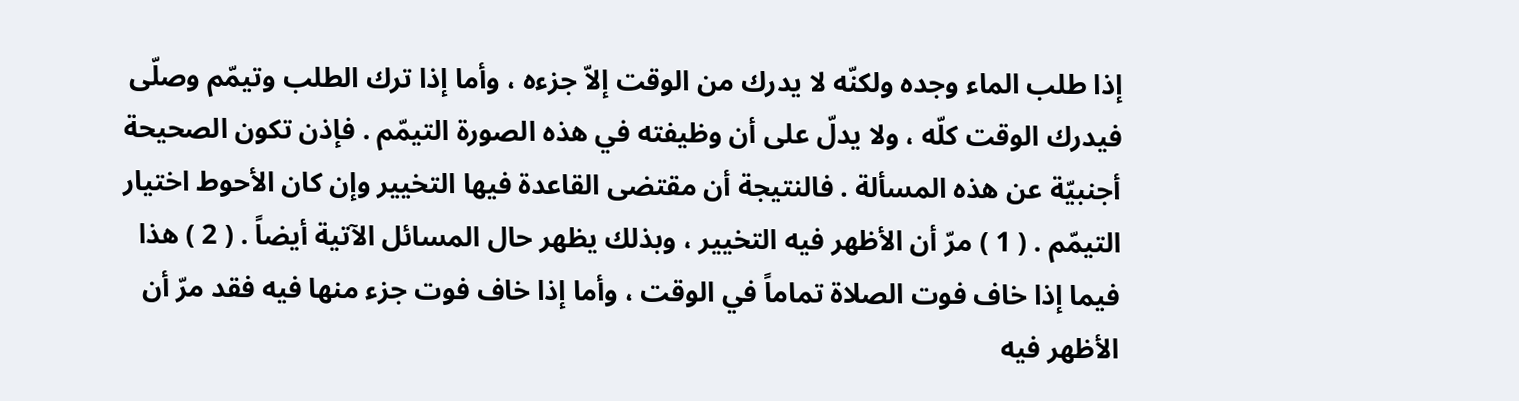إذا طلب الماء وجده ولكنّه لا يدرك من الوقت إلاّ جزءه ، وأما إذا ترك الطلب وتيمّم وصلّى فيدرك الوقت كلّه ، ولا يدلّ على أن وظيفته في هذه الصورة التيمّم . فإذن تكون الصحيحة أجنبيّة عن هذه المسألة . فالنتيجة أن مقتضى القاعدة فيها التخيير وإن كان الأحوط اختيار التيمّم . ( 1 ) مرّ أن الأظهر فيه التخيير ، وبذلك يظهر حال المسائل الآتية أيضاً . ( 2 ) هذا فيما إذا خاف فوت الصلاة تماماً في الوقت ، وأما إذا خاف فوت جزء منها فيه فقد مرّ أن الأظهر فيه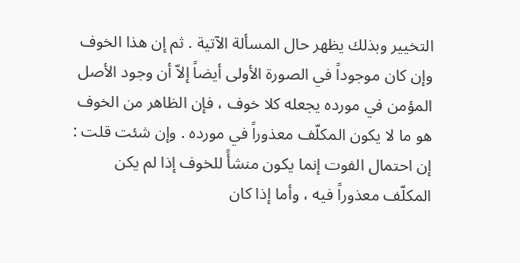التخيير وبذلك يظهر حال المسألة الآتية . ثم إن هذا الخوف وإن كان موجوداً في الصورة الأولى أيضاً إلاّ أن وجود الأصل المؤمن في مورده يجعله كلا خوف ، فإن الظاهر من الخوف هو ما لا يكون المكلّف معذوراً في مورده . وإن شئت قلت : إن احتمال الفوت إنما يكون منشأً للخوف إذا لم يكن المكلّف معذوراً فيه ، وأما إذا كان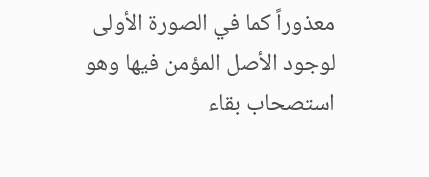معذوراً كما في الصورة الأولى لوجود الأصل المؤمن فيها وهو استصحاب بقاء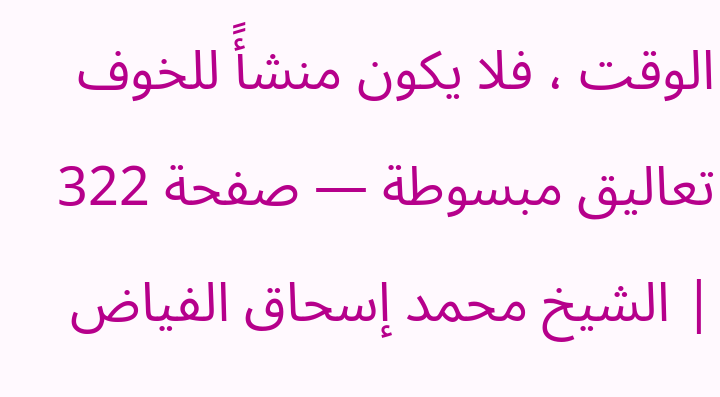الوقت ، فلا يكون منشأً للخوف
تعاليق مبسوطة — صفحة 322 | الشيخ محمد إسحاق الفياض